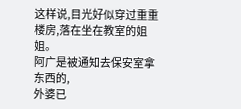这样说,目光好似穿过重重楼房,落在坐在教室的姐姐。
阿广是被通知去保安室拿东西的,
外婆已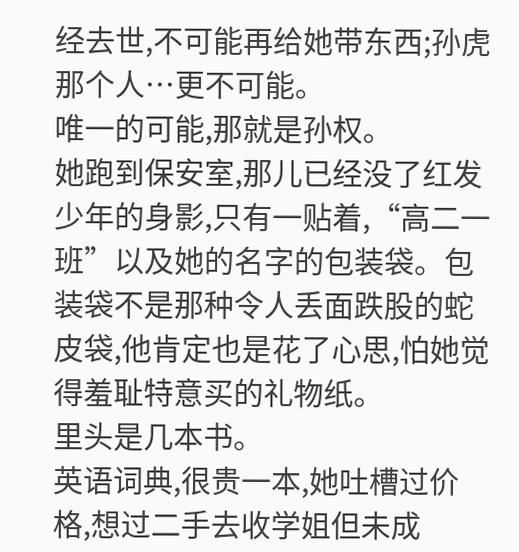经去世,不可能再给她带东西;孙虎那个人…更不可能。
唯一的可能,那就是孙权。
她跑到保安室,那儿已经没了红发少年的身影,只有一贴着,“高二一班”以及她的名字的包装袋。包装袋不是那种令人丢面跌股的蛇皮袋,他肯定也是花了心思,怕她觉得羞耻特意买的礼物纸。
里头是几本书。
英语词典,很贵一本,她吐槽过价格,想过二手去收学姐但未成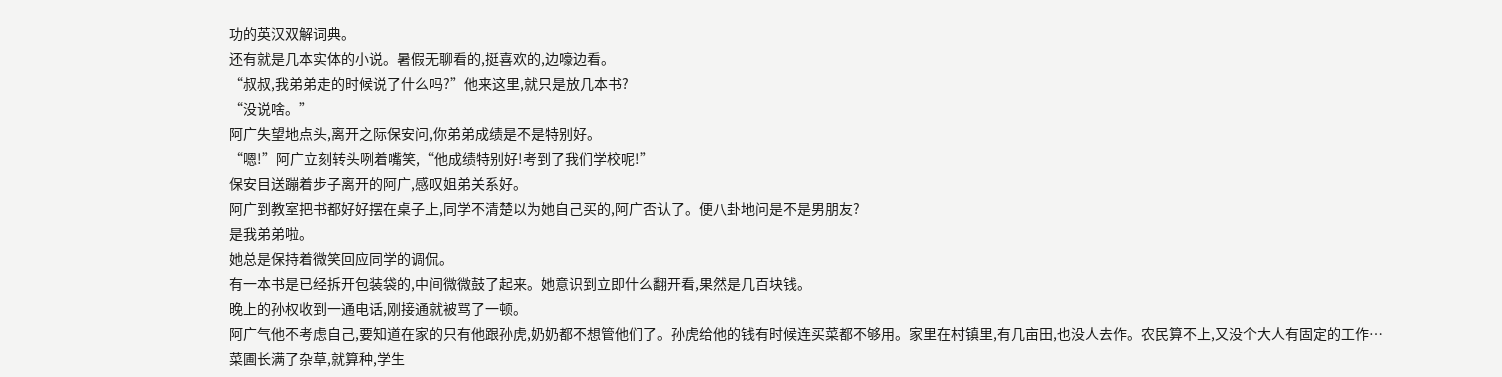功的英汉双解词典。
还有就是几本实体的小说。暑假无聊看的,挺喜欢的,边嚎边看。
“叔叔,我弟弟走的时候说了什么吗?”他来这里,就只是放几本书?
“没说啥。”
阿广失望地点头,离开之际保安问,你弟弟成绩是不是特别好。
“嗯!”阿广立刻转头咧着嘴笑,“他成绩特别好!考到了我们学校呢!”
保安目送蹦着步子离开的阿广,感叹姐弟关系好。
阿广到教室把书都好好摆在桌子上,同学不清楚以为她自己买的,阿广否认了。便八卦地问是不是男朋友?
是我弟弟啦。
她总是保持着微笑回应同学的调侃。
有一本书是已经拆开包装袋的,中间微微鼓了起来。她意识到立即什么翻开看,果然是几百块钱。
晚上的孙权收到一通电话,刚接通就被骂了一顿。
阿广气他不考虑自己,要知道在家的只有他跟孙虎,奶奶都不想管他们了。孙虎给他的钱有时候连买菜都不够用。家里在村镇里,有几亩田,也没人去作。农民算不上,又没个大人有固定的工作…
菜圃长满了杂草,就算种,学生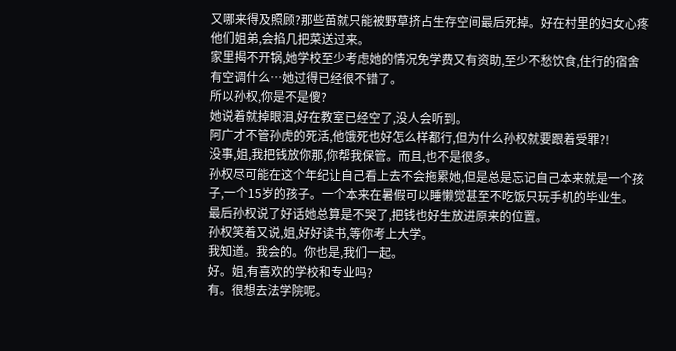又哪来得及照顾?那些苗就只能被野草挤占生存空间最后死掉。好在村里的妇女心疼他们姐弟,会掐几把菜送过来。
家里揭不开锅,她学校至少考虑她的情况免学费又有资助,至少不愁饮食,住行的宿舍有空调什么…她过得已经很不错了。
所以孙权,你是不是傻?
她说着就掉眼泪,好在教室已经空了,没人会听到。
阿广才不管孙虎的死活,他饿死也好怎么样都行,但为什么孙权就要跟着受罪?!
没事,姐,我把钱放你那,你帮我保管。而且,也不是很多。
孙权尽可能在这个年纪让自己看上去不会拖累她,但是总是忘记自己本来就是一个孩子,一个15岁的孩子。一个本来在暑假可以睡懒觉甚至不吃饭只玩手机的毕业生。
最后孙权说了好话她总算是不哭了,把钱也好生放进原来的位置。
孙权笑着又说,姐,好好读书,等你考上大学。
我知道。我会的。你也是,我们一起。
好。姐,有喜欢的学校和专业吗?
有。很想去法学院呢。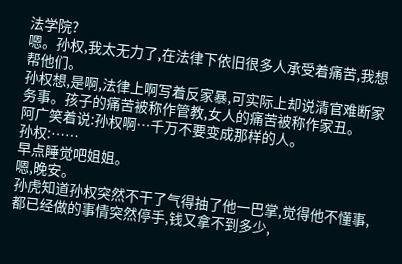法学院?
嗯。孙权,我太无力了,在法律下依旧很多人承受着痛苦,我想帮他们。
孙权想,是啊,法律上啊写着反家暴,可实际上却说清官难断家务事。孩子的痛苦被称作管教,女人的痛苦被称作家丑。
阿广笑着说:孙权啊…千万不要变成那样的人。
孙权:……
早点睡觉吧姐姐。
嗯,晚安。
孙虎知道孙权突然不干了气得抽了他一巴掌,觉得他不懂事,都已经做的事情突然停手,钱又拿不到多少,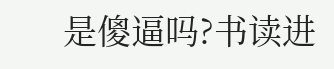是傻逼吗?书读进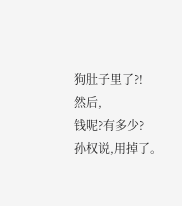狗肚子里了?!
然后,
钱呢?有多少?
孙权说,用掉了。